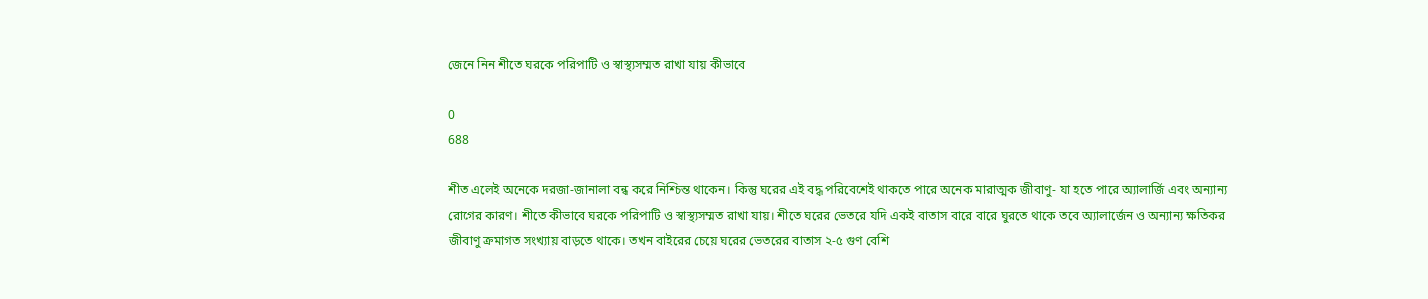জেনে নিন শীতে ঘরকে পরিপাটি ও স্বাস্থ্যসম্মত রাখা যায় কীভাবে

0
688

শীত এলেই অনেকে দরজা-জানালা বন্ধ করে নিশ্চিন্ত থাকেন। কিন্তু ঘরের এই বদ্ধ পরিবেশেই থাকতে পারে অনেক মারাত্মক জীবাণু- যা হতে পারে অ্যালার্জি এবং অন্যান্য রোগের কারণ। শীতে কীভাবে ঘরকে পরিপাটি ও স্বাস্থ্যসম্মত রাখা যায়। শীতে ঘরের ভেতরে যদি একই বাতাস বারে বারে ঘুরতে থাকে তবে অ্যালার্জেন ও অন্যান্য ক্ষতিকর জীবাণু ক্রমাগত সংখ্যায় বাড়তে থাকে। তখন বাইরের চেয়ে ঘরের ভেতরের বাতাস ২-৫ গুণ বেশি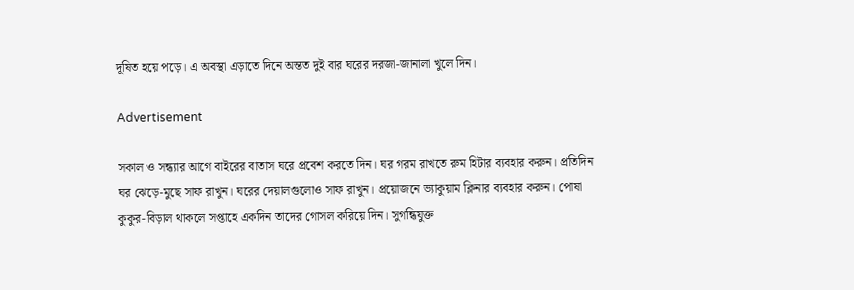দূষিত হয়ে পড়ে। এ অবস্থা এড়াতে দিনে অন্তত দুই বার ঘরের দরজা-জানালা খুলে দিন।

Advertisement

সকাল ও সন্ধ্যার আগে বাইরের বাতাস ঘরে প্রবেশ করতে দিন। ঘর গরম রাখতে রুম হিটার ব্যবহার করুন। প্রতিদিন ঘর ঝেড়ে-মুছে সাফ রাখুন। ঘরের দেয়ালগুলোও সাফ রাখুন। প্রয়োজনে ভ্যাকুয়াম ক্লিনার ব্যবহার করুন। পোষা কুকুর-বিড়াল থাকলে সপ্তাহে একদিন তাদের গোসল করিয়ে দিন। সুগন্ধিযুক্ত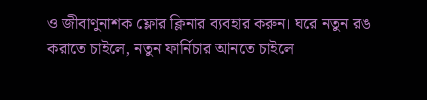ও জীবাণুনাশক ফ্লোর ক্লিনার ব্যবহার করুন। ঘরে নতুন রঙ করাতে চাইলে, নতুন ফার্নিচার আনতে চাইলে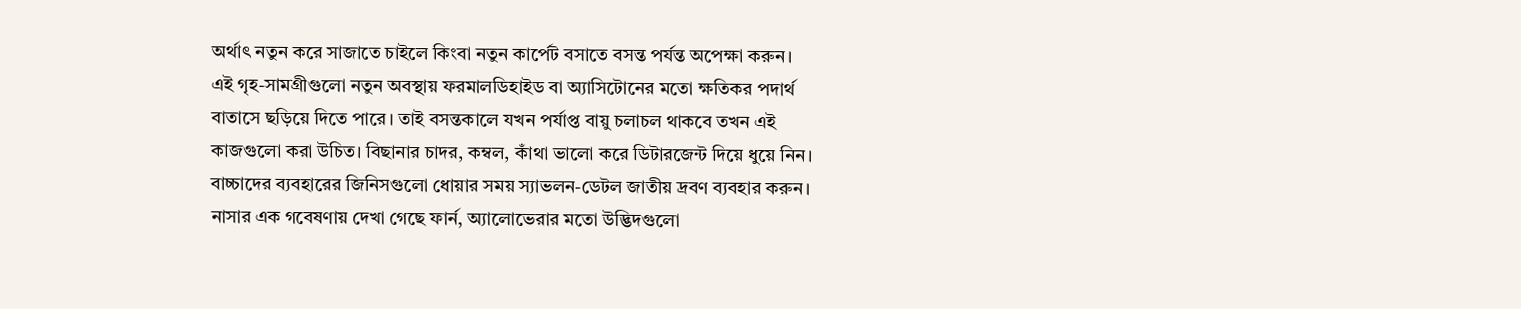অর্থাৎ নতুন করে সাজাতে চাইলে কিংবা নতুন কার্পেট বসাতে বসন্ত পর্যন্ত অপেক্ষা করুন। এই গৃহ-সামগ্রীগুলো নতুন অবস্থায় ফরমালডিহাইড বা অ্যাসিটোনের মতো ক্ষতিকর পদার্থ বাতাসে ছড়িয়ে দিতে পারে। তাই বসন্তকালে যখন পর্যাপ্ত বায়ু চলাচল থাকবে তখন এই কাজগুলো করা উচিত। বিছানার চাদর, কম্বল, কাঁথা ভালো করে ডিটারজেন্ট দিয়ে ধুয়ে নিন। বাচ্চাদের ব্যবহারের জিনিসগুলো ধোয়ার সময় স্যাভলন-ডেটল জাতীয় দ্রবণ ব্যবহার করুন। নাসার এক গবেষণায় দেখা গেছে ফার্ন, অ্যালোভেরার মতো উদ্ভিদগুলো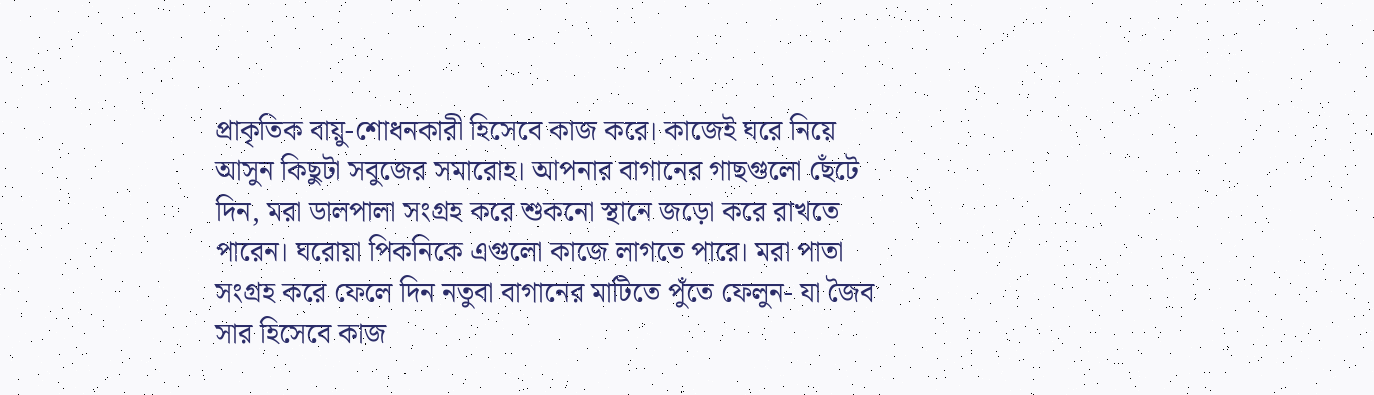প্রাকৃতিক বায়ু-শোধনকারী হিসেবে কাজ করে। কাজেই ঘরে নিয়ে আসুন কিছুটা সবুজের সমারোহ। আপনার বাগানের গাছগুলো ছেঁটে দিন, মরা ডালপালা সংগ্রহ করে শুকনো স্থানে জড়ো করে রাখতে পারেন। ঘরোয়া পিকনিকে এগুলো কাজে লাগতে পারে। মরা পাতা সংগ্রহ করে ফেলে দিন নতুবা বাগানের মাটিতে পুঁতে ফেলুন- যা জৈব সার হিসেবে কাজ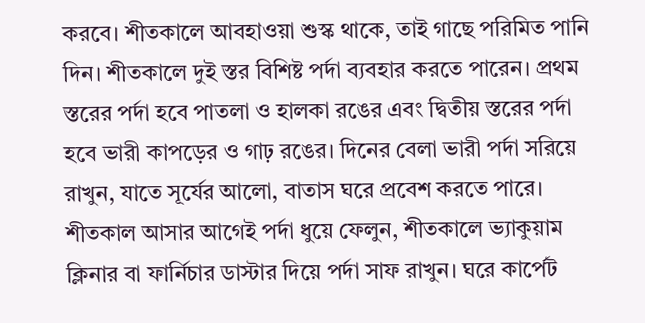করবে। শীতকালে আবহাওয়া শুস্ক থাকে, তাই গাছে পরিমিত পানি দিন। শীতকালে দুই স্তর বিশিষ্ট পর্দা ব্যবহার করতে পারেন। প্রথম স্তরের পর্দা হবে পাতলা ও হালকা রঙের এবং দ্বিতীয় স্তরের পর্দা হবে ভারী কাপড়ের ও গাঢ় রঙের। দিনের বেলা ভারী পর্দা সরিয়ে রাখুন, যাতে সূর্যের আলো, বাতাস ঘরে প্রবেশ করতে পারে। শীতকাল আসার আগেই পর্দা ধুয়ে ফেলুন, শীতকালে ভ্যাকুয়াম ক্লিনার বা ফার্নিচার ডাস্টার দিয়ে পর্দা সাফ রাখুন। ঘরে কার্পেট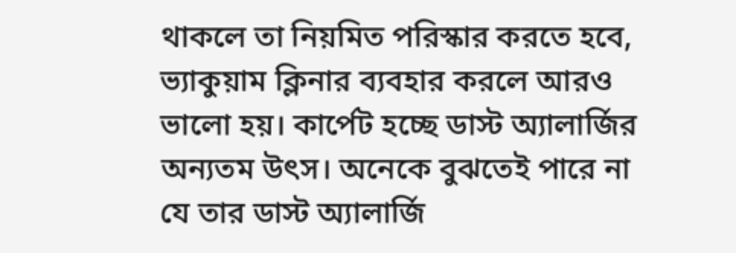থাকলে তা নিয়মিত পরিস্কার করতে হবে, ভ্যাকুয়াম ক্লিনার ব্যবহার করলে আরও ভালো হয়। কার্পেট হচ্ছে ডাস্ট অ্যালার্জির অন্যতম উৎস। অনেকে বুঝতেই পারে না যে তার ডাস্ট অ্যালার্জি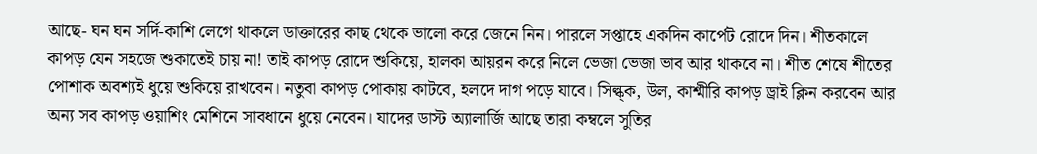আছে- ঘন ঘন সর্দি-কাশি লেগে থাকলে ডাক্তারের কাছ থেকে ভালো করে জেনে নিন। পারলে সপ্তাহে একদিন কার্পেট রোদে দিন। শীতকালে কাপড় যেন সহজে শুকাতেই চায় না! তাই কাপড় রোদে শুকিয়ে, হালকা আয়রন করে নিলে ভেজা ভেজা ভাব আর থাকবে না। শীত শেষে শীতের পোশাক অবশ্যই ধুয়ে শুকিয়ে রাখবেন। নতুবা কাপড় পোকায় কাটবে, হলদে দাগ পড়ে যাবে। সিল্ক্ক, উল, কাশ্মীরি কাপড় ড্রাই ক্লিন করবেন আর অন্য সব কাপড় ওয়াশিং মেশিনে সাবধানে ধুয়ে নেবেন। যাদের ডাস্ট অ্যালার্জি আছে তারা কম্বলে সুতির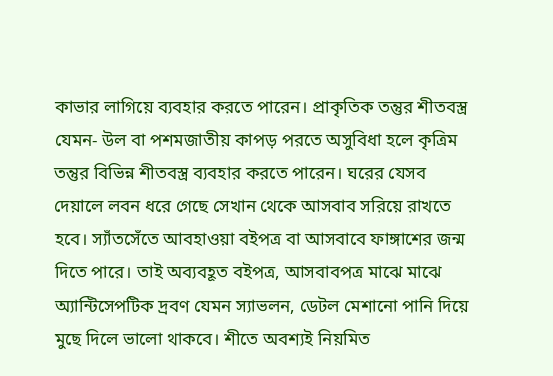কাভার লাগিয়ে ব্যবহার করতে পারেন। প্রাকৃতিক তন্তুর শীতবস্ত্র যেমন- উল বা পশমজাতীয় কাপড় পরতে অসুবিধা হলে কৃত্রিম তন্তুর বিভিন্ন শীতবস্ত্র ব্যবহার করতে পারেন। ঘরের যেসব দেয়ালে লবন ধরে গেছে সেখান থেকে আসবাব সরিয়ে রাখতে হবে। স্যাঁতসেঁতে আবহাওয়া বইপত্র বা আসবাবে ফাঙ্গাশের জন্ম দিতে পারে। তাই অব্যবহূত বইপত্র, আসবাবপত্র মাঝে মাঝে অ্যান্টিসেপটিক দ্রবণ যেমন স্যাভলন, ডেটল মেশানো পানি দিয়ে মুছে দিলে ভালো থাকবে। শীতে অবশ্যই নিয়মিত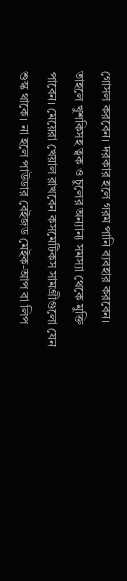গোসল করবেন। দরকার হলে গরম পানি ব্যবহার করবেন। তাহলে খুশকিসহ ত্বক ও চুলের অন্যান্য সমস্যা থেকে মুক্তি পাবেন। মেয়েরা খেয়াল রাখবেন কসমেটিকস সামগ্রীগুলো যেন শুস্ক থাকে। না হলে পাউডার বেইজড মেইক-আপ বা লিপ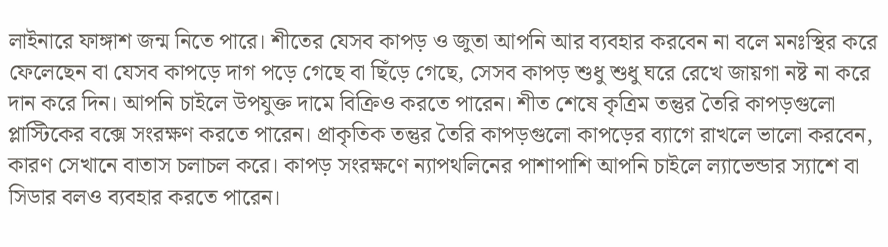লাইনারে ফাঙ্গাশ জন্ম নিতে পারে। শীতের যেসব কাপড় ও জুতা আপনি আর ব্যবহার করবেন না বলে মনঃস্থির করে ফেলেছেন বা যেসব কাপড়ে দাগ পড়ে গেছে বা ছিঁড়ে গেছে, সেসব কাপড় শুধু শুধু ঘরে রেখে জায়গা নষ্ট না করে দান করে দিন। আপনি চাইলে উপযুক্ত দামে বিক্রিও করতে পারেন। শীত শেষে কৃত্রিম তন্তুর তৈরি কাপড়গুলো প্লাস্টিকের বক্সে সংরক্ষণ করতে পারেন। প্রাকৃতিক তন্তুর তৈরি কাপড়গুলো কাপড়ের ব্যাগে রাখলে ভালো করবেন, কারণ সেখানে বাতাস চলাচল করে। কাপড় সংরক্ষণে ন্যাপথলিনের পাশাপাশি আপনি চাইলে ল্যাভেন্ডার স্যাশে বা সিডার বলও ব্যবহার করতে পারেন।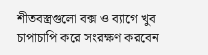শীতবস্ত্রগুলো বক্স ও ব্যাগে খুব চাপাচাপি করে সংরক্ষণ করবেন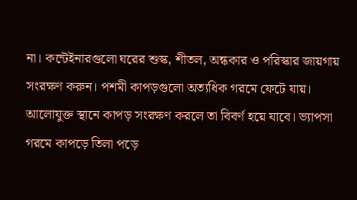না। কন্টেইনারগুলো ঘরের শুস্ক, শীতল, অন্ধকার ও পরিস্কার জায়গায় সংরক্ষণ করুন। পশমী কাপড়গুলো অত্যধিক গরমে ফেটে যায়। আলোযুক্ত স্থানে কাপড় সংরক্ষণ করলে তা বিবর্ণ হয়ে যাবে। ভ্যাপসা গরমে কাপড়ে তিলা পড়ে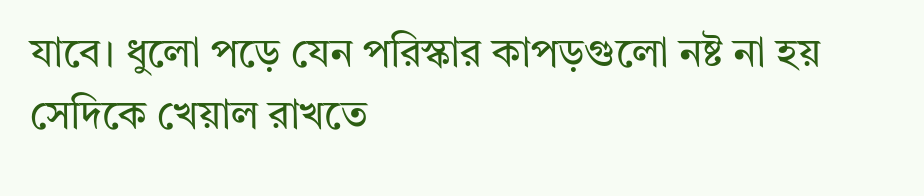যাবে। ধুলো পড়ে যেন পরিস্কার কাপড়গুলো নষ্ট না হয় সেদিকে খেয়াল রাখতে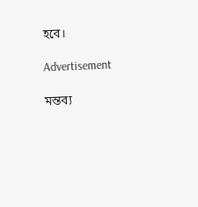হবে।

Advertisement

মন্তব্য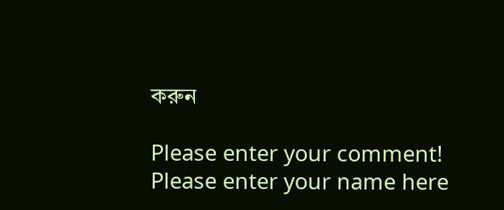করুন

Please enter your comment!
Please enter your name here